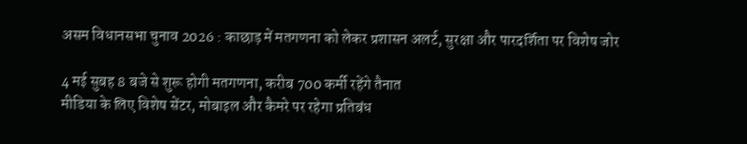असम विधानसभा चुनाव 2026 : काछाड़ में मतगणना को लेकर प्रशासन अलर्ट, सुरक्षा और पारदर्शिता पर विशेष जोर

4 मई सुबह 8 बजे से शुरू होगी मतगणना, करीब 700 कर्मी रहेंगे तैनात
मीडिया के लिए विशेष सेंटर, मोबाइल और कैमरे पर रहेगा प्रतिबंध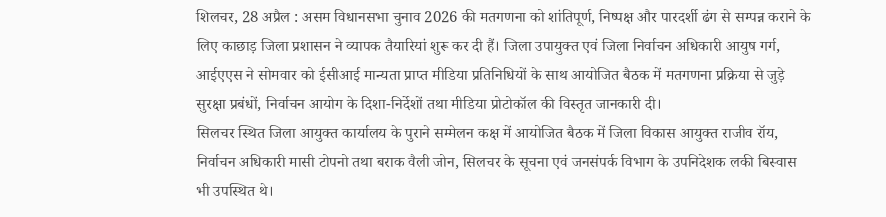शिलचर, 28 अप्रैल : असम विधानसभा चुनाव 2026 की मतगणना को शांतिपूर्ण, निष्पक्ष और पारदर्शी ढंग से सम्पन्न कराने के लिए काछाड़ जिला प्रशासन ने व्यापक तैयारियां शुरू कर दी हैं। जिला उपायुक्त एवं जिला निर्वाचन अधिकारी आयुष गर्ग, आईएएस ने सोमवार को ईसीआई मान्यता प्राप्त मीडिया प्रतिनिधियों के साथ आयोजित बैठक में मतगणना प्रक्रिया से जुड़े सुरक्षा प्रबंधों, निर्वाचन आयोग के दिशा-निर्देशों तथा मीडिया प्रोटोकॉल की विस्तृत जानकारी दी।
सिलचर स्थित जिला आयुक्त कार्यालय के पुराने सम्मेलन कक्ष में आयोजित बैठक में जिला विकास आयुक्त राजीव रॉय, निर्वाचन अधिकारी मासी टोपनो तथा बराक वैली जोन, सिलचर के सूचना एवं जनसंपर्क विभाग के उपनिदेशक लकी बिस्वास भी उपस्थित थे।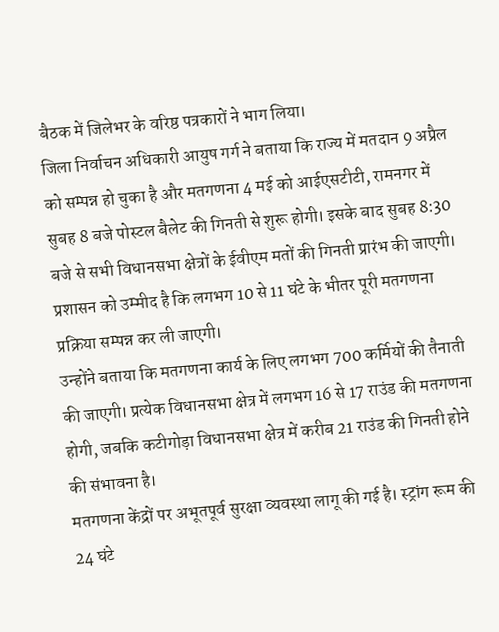बैठक में जिलेभर के वरिष्ठ पत्रकारों ने भाग लिया।
जिला निर्वाचन अधिकारी आयुष गर्ग ने बताया कि राज्य में मतदान 9 अप्रैल को सम्पन्न हो चुका है और मतगणना 4 मई को आईएसटीटी, रामनगर में सुबह 8 बजे पोस्टल बैलेट की गिनती से शुरू होगी। इसके बाद सुबह 8:30 बजे से सभी विधानसभा क्षेत्रों के ईवीएम मतों की गिनती प्रारंभ की जाएगी। प्रशासन को उम्मीद है कि लगभग 10 से 11 घंटे के भीतर पूरी मतगणना प्रक्रिया सम्पन्न कर ली जाएगी।
उन्होंने बताया कि मतगणना कार्य के लिए लगभग 700 कर्मियों की तैनाती की जाएगी। प्रत्येक विधानसभा क्षेत्र में लगभग 16 से 17 राउंड की मतगणना होगी, जबकि कटीगोड़ा विधानसभा क्षेत्र में करीब 21 राउंड की गिनती होने की संभावना है।
मतगणना केंद्रों पर अभूतपूर्व सुरक्षा व्यवस्था लागू की गई है। स्ट्रांग रूम की 24 घंटे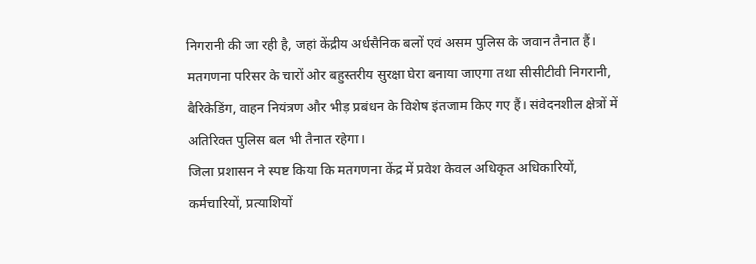निगरानी की जा रही है, जहां केंद्रीय अर्धसैनिक बलों एवं असम पुलिस के जवान तैनात हैं। मतगणना परिसर के चारों ओर बहुस्तरीय सुरक्षा घेरा बनाया जाएगा तथा सीसीटीवी निगरानी, बैरिकेडिंग, वाहन नियंत्रण और भीड़ प्रबंधन के विशेष इंतजाम किए गए हैं। संवेदनशील क्षेत्रों में अतिरिक्त पुलिस बल भी तैनात रहेगा।
जिला प्रशासन ने स्पष्ट किया कि मतगणना केंद्र में प्रवेश केवल अधिकृत अधिकारियों, कर्मचारियों, प्रत्याशियों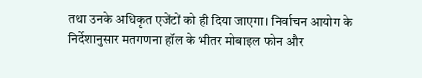तथा उनके अधिकृत एजेंटों को ही दिया जाएगा। निर्वाचन आयोग के निर्देशानुसार मतगणना हॉल के भीतर मोबाइल फोन और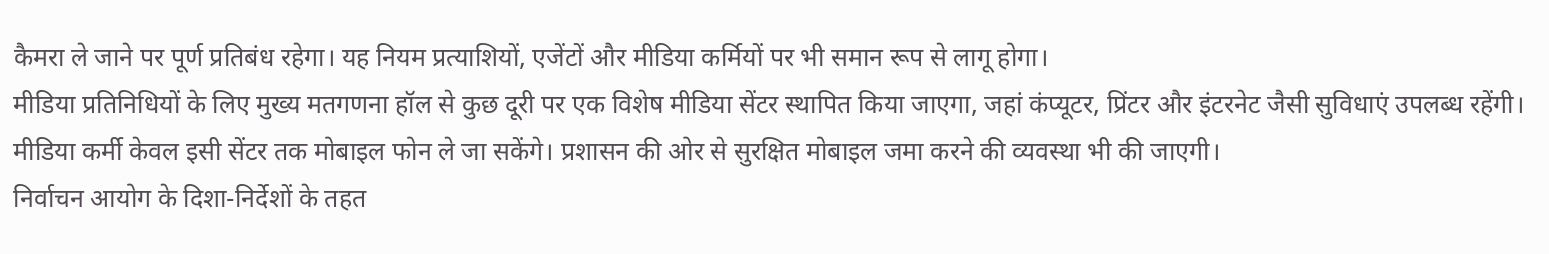कैमरा ले जाने पर पूर्ण प्रतिबंध रहेगा। यह नियम प्रत्याशियों, एजेंटों और मीडिया कर्मियों पर भी समान रूप से लागू होगा।
मीडिया प्रतिनिधियों के लिए मुख्य मतगणना हॉल से कुछ दूरी पर एक विशेष मीडिया सेंटर स्थापित किया जाएगा, जहां कंप्यूटर, प्रिंटर और इंटरनेट जैसी सुविधाएं उपलब्ध रहेंगी। मीडिया कर्मी केवल इसी सेंटर तक मोबाइल फोन ले जा सकेंगे। प्रशासन की ओर से सुरक्षित मोबाइल जमा करने की व्यवस्था भी की जाएगी।
निर्वाचन आयोग के दिशा-निर्देशों के तहत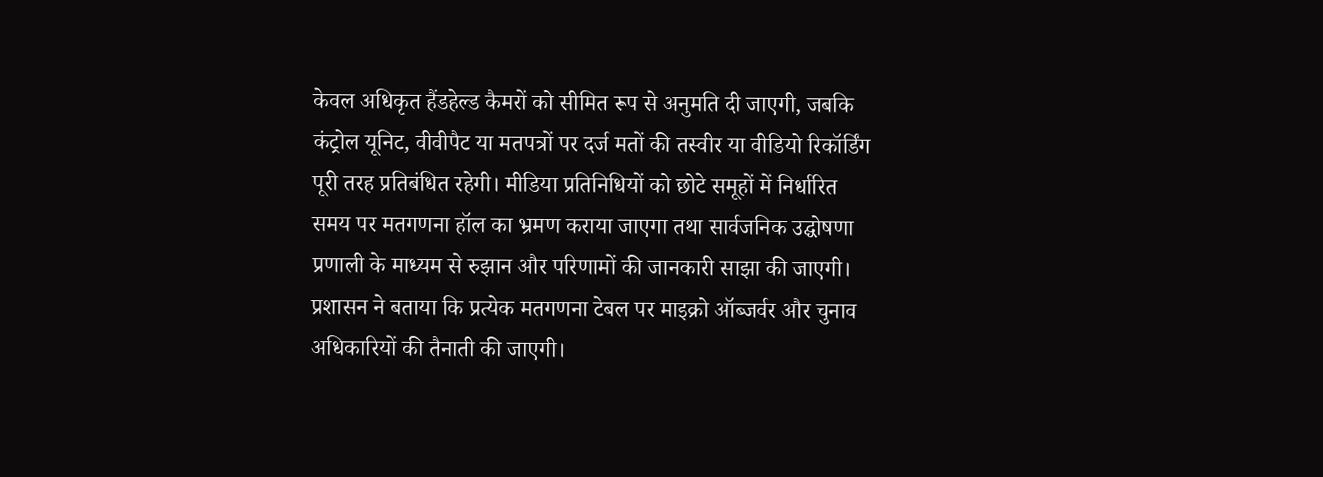केवल अधिकृत हैंडहेल्ड कैमरों को सीमित रूप से अनुमति दी जाएगी, जबकि कंट्रोल यूनिट, वीवीपैट या मतपत्रों पर दर्ज मतों की तस्वीर या वीडियो रिकॉर्डिंग पूरी तरह प्रतिबंधित रहेगी। मीडिया प्रतिनिधियों को छोटे समूहों में निर्धारित समय पर मतगणना हॉल का भ्रमण कराया जाएगा तथा सार्वजनिक उद्घोषणा प्रणाली के माध्यम से रुझान और परिणामों की जानकारी साझा की जाएगी।
प्रशासन ने बताया कि प्रत्येक मतगणना टेबल पर माइक्रो ऑब्जर्वर और चुनाव अधिकारियों की तैनाती की जाएगी।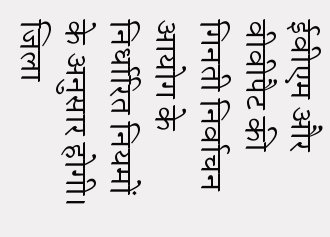ईवीएम और वीवीपैट की गिनती निर्वाचन आयोग के निर्धारित नियमों के अनुसार होगी। जिला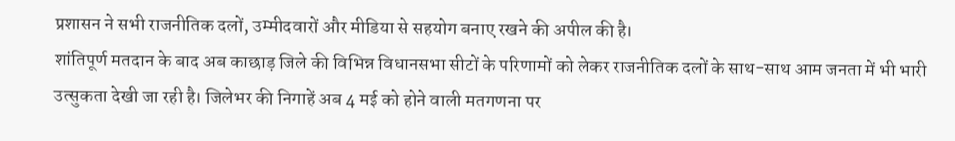प्रशासन ने सभी राजनीतिक दलों, उम्मीदवारों और मीडिया से सहयोग बनाए रखने की अपील की है।
शांतिपूर्ण मतदान के बाद अब काछाड़ जिले की विभिन्न विधानसभा सीटों के परिणामों को लेकर राजनीतिक दलों के साथ-साथ आम जनता में भी भारी उत्सुकता देखी जा रही है। जिलेभर की निगाहें अब 4 मई को होने वाली मतगणना पर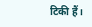टिकी हैं।